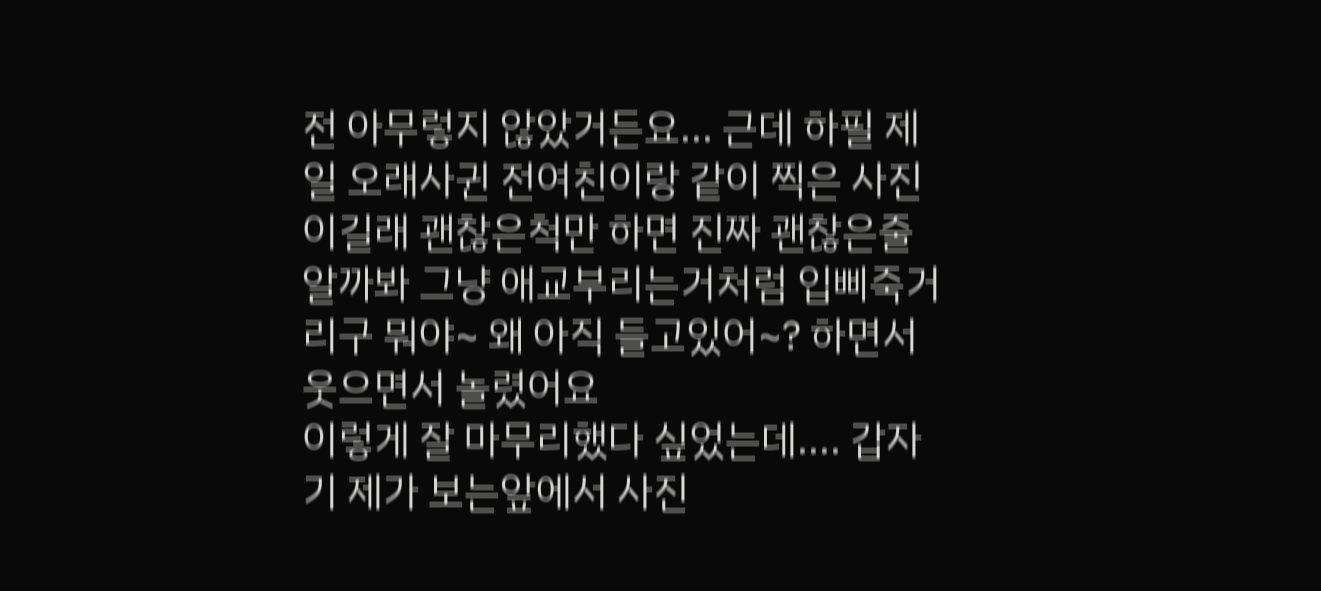전 아무렇지 않았거든요... 근데 하필 제일 오래사귄 전여친이랑 같이 찍은 사진이길래 괜찮은척만 하면 진짜 괜찮은줄 알까봐 그냥 애교부리는거처럼 입삐죽거리구 뭐야~ 왜 아직 들고있어~? 하면서 웃으면서 놀렸어요
이렇게 잘 마무리했다 싶었는데.... 갑자기 제가 보는앞에서 사진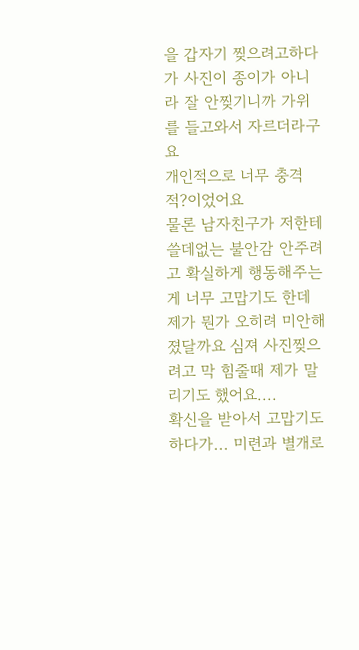을 갑자기 찢으려고하다가 사진이 종이가 아니라 잘 안찢기니까 가위를 들고와서 자르더라구요
개인적으로 너무 충격적?이었어요
물론 남자친구가 저한테 쓸데없는 불안감 안주려고 확실하게 행동해주는게 너무 고맙기도 한데 제가 뭔가 오히려 미안해졌달까요 심져 사진찢으려고 막 힘줄때 제가 말리기도 했어요....
확신을 받아서 고맙기도 하다가... 미련과 별개로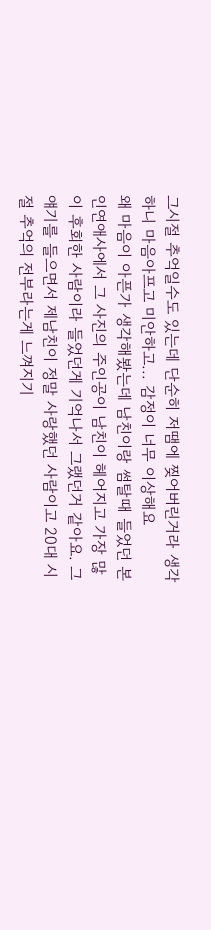그시절 추억일수도 있는데 단순히 저땜에 찢어버린거라 생각하니 마음아프고 미안하고... 감정이 너무 이상해요
왜 마음이 아픈가 생각해봤는데 남친이랑 썸탈때 들었던 본인연애사에서 그 사진의 주인공이 남친이 헤어지고 가장 많이 후회한 사람이라 들었던게 기억나서 그랬던거 같아요. 그얘기를 들으면서 제남친이 정말 사랑했던 사람이고 20대 시절 추억의 전부라는게 느껴지기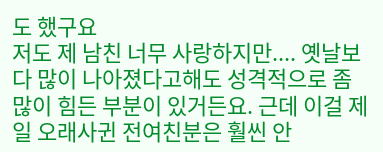도 했구요
저도 제 남친 너무 사랑하지만.... 옛날보다 많이 나아졌다고해도 성격적으로 좀 많이 힘든 부분이 있거든요. 근데 이걸 제일 오래사귄 전여친분은 훨씬 안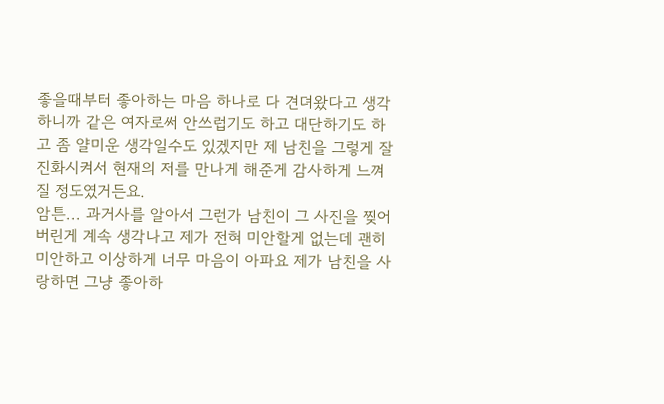좋을때부터 좋아하는 마음 하나로 다 견뎌왔다고 생각하니까 같은 여자로써 안쓰럽기도 하고 대단하기도 하고 좀 얄미운 생각일수도 있겠지만 제 남친을 그렇게 잘 진화시켜서 현재의 저를 만나게 해준게 감사하게 느껴질 정도였거든요.
암튼... 과거사를 알아서 그런가 남친이 그 사진을 찢어버린게 계속 생각나고 제가 전혀 미안할게 없는데 괜히 미안하고 이상하게 너무 마음이 아파요 제가 남친을 사랑하면 그냥 좋아하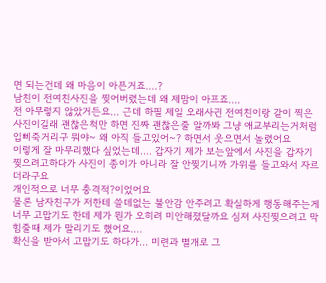면 되는건데 왜 마음이 아픈거죠....?
남친이 전여친사진을 찢어버렸는데 왜 제맘이 아프죠....
전 아무렇지 않았거든요... 근데 하필 제일 오래사귄 전여친이랑 같이 찍은 사진이길래 괜찮은척만 하면 진짜 괜찮은줄 알까봐 그냥 애교부리는거처럼 입삐죽거리구 뭐야~ 왜 아직 들고있어~? 하면서 웃으면서 놀렸어요
이렇게 잘 마무리했다 싶었는데.... 갑자기 제가 보는앞에서 사진을 갑자기 찢으려고하다가 사진이 종이가 아니라 잘 안찢기니까 가위를 들고와서 자르더라구요
개인적으로 너무 충격적?이었어요
물론 남자친구가 저한테 쓸데없는 불안감 안주려고 확실하게 행동해주는게 너무 고맙기도 한데 제가 뭔가 오히려 미안해졌달까요 심져 사진찢으려고 막 힘줄때 제가 말리기도 했어요....
확신을 받아서 고맙기도 하다가... 미련과 별개로 그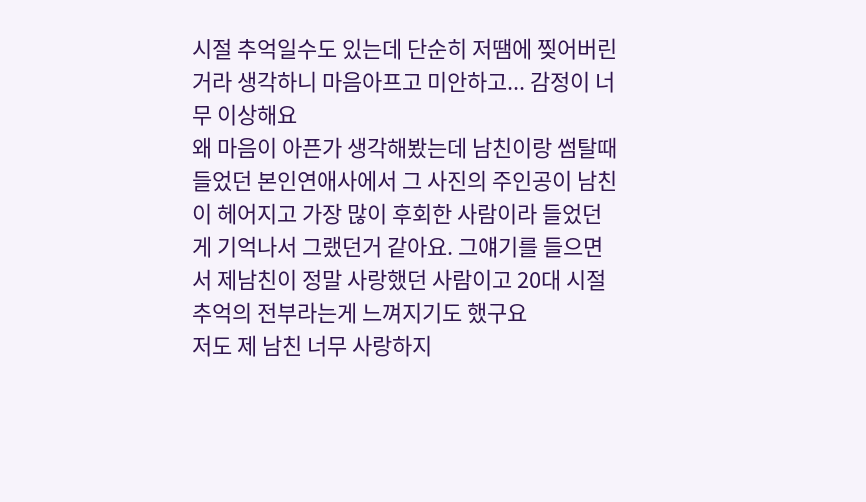시절 추억일수도 있는데 단순히 저땜에 찢어버린거라 생각하니 마음아프고 미안하고... 감정이 너무 이상해요
왜 마음이 아픈가 생각해봤는데 남친이랑 썸탈때 들었던 본인연애사에서 그 사진의 주인공이 남친이 헤어지고 가장 많이 후회한 사람이라 들었던게 기억나서 그랬던거 같아요. 그얘기를 들으면서 제남친이 정말 사랑했던 사람이고 20대 시절 추억의 전부라는게 느껴지기도 했구요
저도 제 남친 너무 사랑하지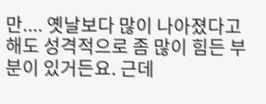만.... 옛날보다 많이 나아졌다고해도 성격적으로 좀 많이 힘든 부분이 있거든요. 근데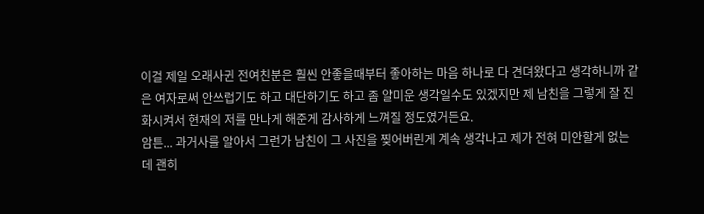이걸 제일 오래사귄 전여친분은 훨씬 안좋을때부터 좋아하는 마음 하나로 다 견뎌왔다고 생각하니까 같은 여자로써 안쓰럽기도 하고 대단하기도 하고 좀 얄미운 생각일수도 있겠지만 제 남친을 그렇게 잘 진화시켜서 현재의 저를 만나게 해준게 감사하게 느껴질 정도였거든요.
암튼... 과거사를 알아서 그런가 남친이 그 사진을 찢어버린게 계속 생각나고 제가 전혀 미안할게 없는데 괜히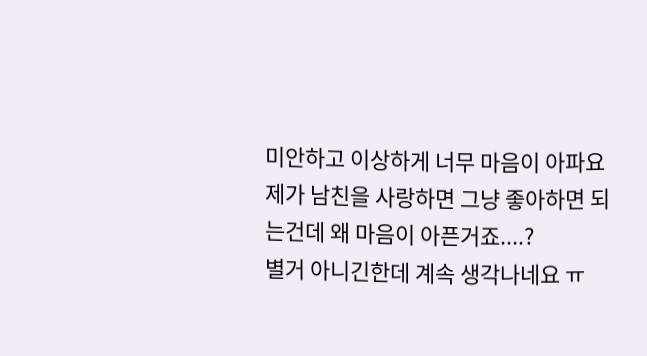미안하고 이상하게 너무 마음이 아파요 제가 남친을 사랑하면 그냥 좋아하면 되는건데 왜 마음이 아픈거죠....?
별거 아니긴한데 계속 생각나네요 ㅠ